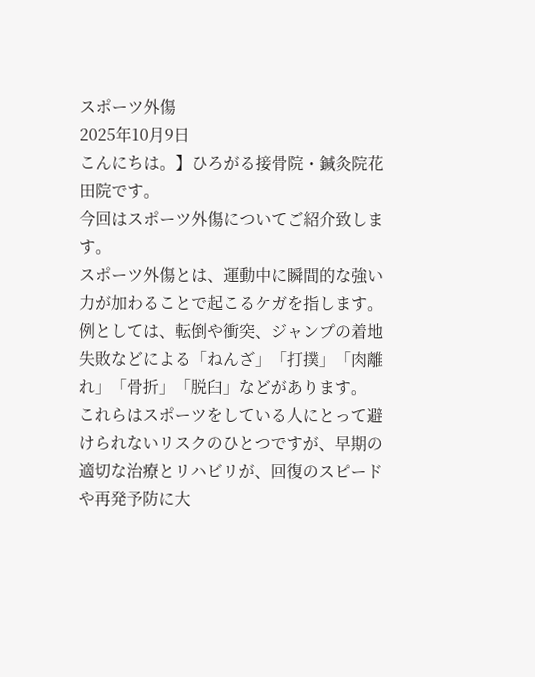スポーツ外傷
2025年10月9日
こんにちは。】ひろがる接骨院・鍼灸院花田院です。
今回はスポーツ外傷についてご紹介致します。
スポーツ外傷とは、運動中に瞬間的な強い力が加わることで起こるケガを指します。例としては、転倒や衝突、ジャンプの着地失敗などによる「ねんざ」「打撲」「肉離れ」「骨折」「脱臼」などがあります。
これらはスポーツをしている人にとって避けられないリスクのひとつですが、早期の適切な治療とリハビリが、回復のスピードや再発予防に大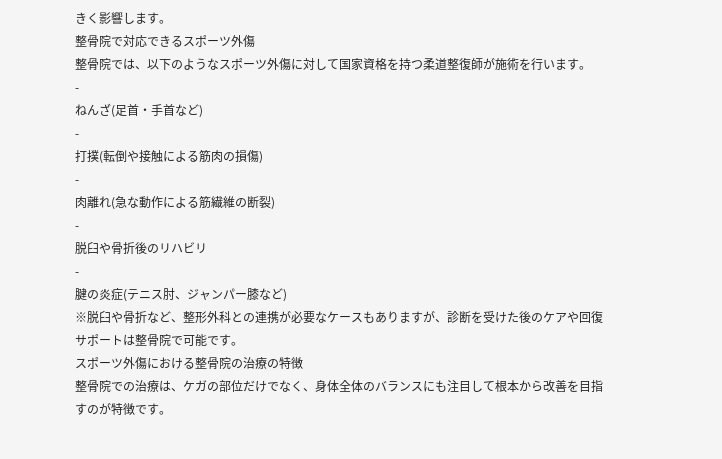きく影響します。
整骨院で対応できるスポーツ外傷
整骨院では、以下のようなスポーツ外傷に対して国家資格を持つ柔道整復師が施術を行います。
-
ねんざ(足首・手首など)
-
打撲(転倒や接触による筋肉の損傷)
-
肉離れ(急な動作による筋繊維の断裂)
-
脱臼や骨折後のリハビリ
-
腱の炎症(テニス肘、ジャンパー膝など)
※脱臼や骨折など、整形外科との連携が必要なケースもありますが、診断を受けた後のケアや回復サポートは整骨院で可能です。
スポーツ外傷における整骨院の治療の特徴
整骨院での治療は、ケガの部位だけでなく、身体全体のバランスにも注目して根本から改善を目指すのが特徴です。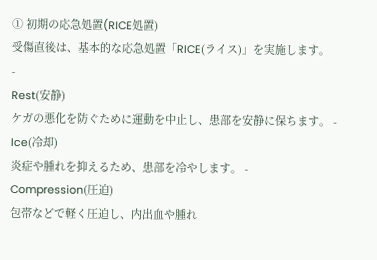① 初期の応急処置(RICE処置)
受傷直後は、基本的な応急処置「RICE(ライス)」を実施します。
-
Rest(安静)
ケガの悪化を防ぐために運動を中止し、患部を安静に保ちます。 -
Ice(冷却)
炎症や腫れを抑えるため、患部を冷やします。 -
Compression(圧迫)
包帯などで軽く圧迫し、内出血や腫れ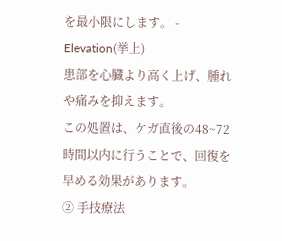を最小限にします。 -
Elevation(挙上)
患部を心臓より高く上げ、腫れや痛みを抑えます。
この処置は、ケガ直後の48~72時間以内に行うことで、回復を早める効果があります。
② 手技療法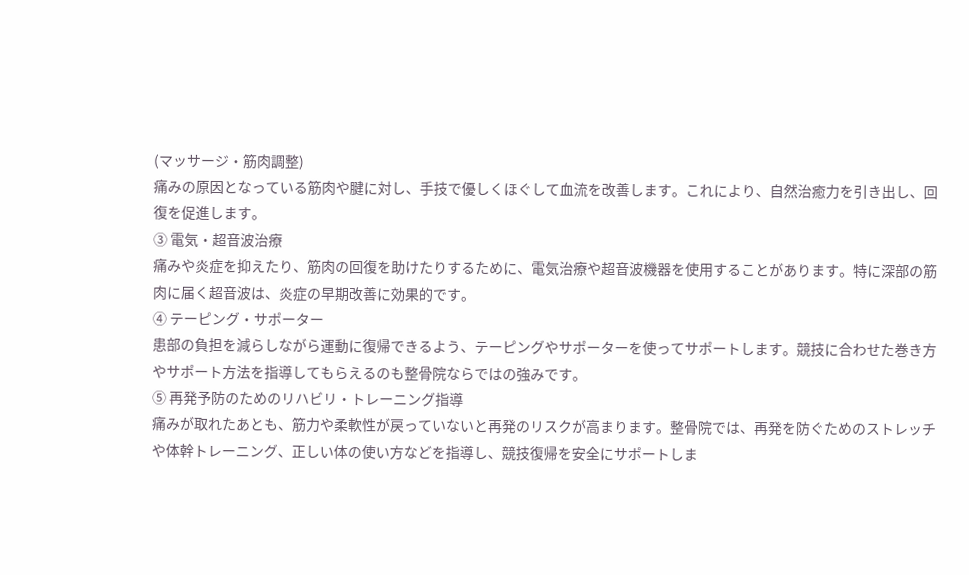(マッサージ・筋肉調整)
痛みの原因となっている筋肉や腱に対し、手技で優しくほぐして血流を改善します。これにより、自然治癒力を引き出し、回復を促進します。
③ 電気・超音波治療
痛みや炎症を抑えたり、筋肉の回復を助けたりするために、電気治療や超音波機器を使用することがあります。特に深部の筋肉に届く超音波は、炎症の早期改善に効果的です。
④ テーピング・サポーター
患部の負担を減らしながら運動に復帰できるよう、テーピングやサポーターを使ってサポートします。競技に合わせた巻き方やサポート方法を指導してもらえるのも整骨院ならではの強みです。
⑤ 再発予防のためのリハビリ・トレーニング指導
痛みが取れたあとも、筋力や柔軟性が戻っていないと再発のリスクが高まります。整骨院では、再発を防ぐためのストレッチや体幹トレーニング、正しい体の使い方などを指導し、競技復帰を安全にサポートしま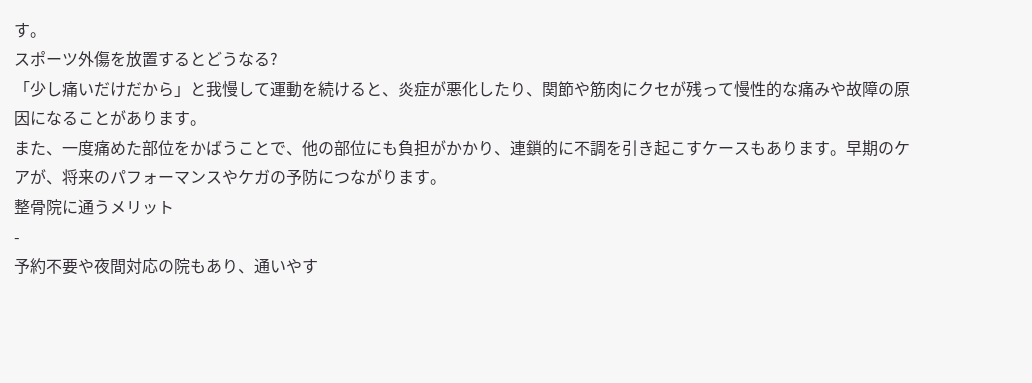す。
スポーツ外傷を放置するとどうなる?
「少し痛いだけだから」と我慢して運動を続けると、炎症が悪化したり、関節や筋肉にクセが残って慢性的な痛みや故障の原因になることがあります。
また、一度痛めた部位をかばうことで、他の部位にも負担がかかり、連鎖的に不調を引き起こすケースもあります。早期のケアが、将来のパフォーマンスやケガの予防につながります。
整骨院に通うメリット
-
予約不要や夜間対応の院もあり、通いやす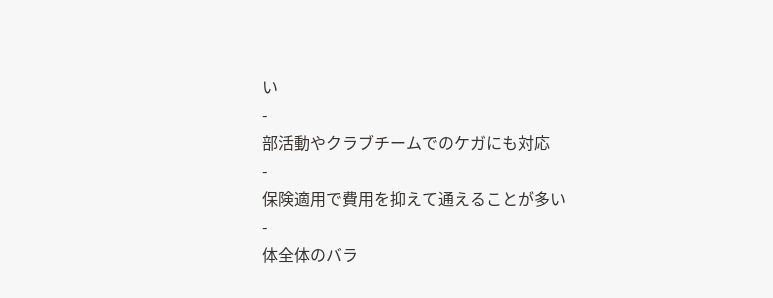い
-
部活動やクラブチームでのケガにも対応
-
保険適用で費用を抑えて通えることが多い
-
体全体のバラ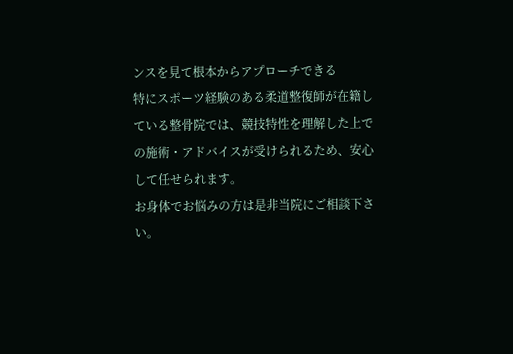ンスを見て根本からアプローチできる
特にスポーツ経験のある柔道整復師が在籍している整骨院では、競技特性を理解した上での施術・アドバイスが受けられるため、安心して任せられます。
お身体でお悩みの方は是非当院にご相談下さい。